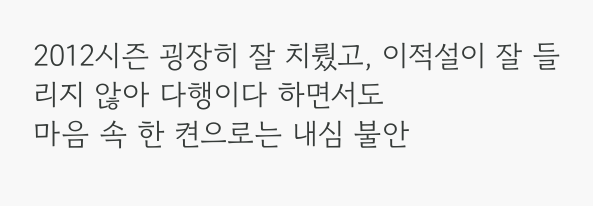2012시즌 굉장히 잘 치뤘고, 이적설이 잘 들리지 않아 다행이다 하면서도
마음 속 한 켠으로는 내심 불안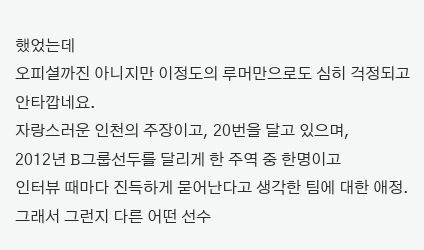했었는데
오피셜까진 아니지만 이정도의 루머만으로도 심히 걱정되고 안타깝네요.
자랑스러운 인천의 주장이고, 20번을 달고 있으며,
2012년 B그룹선두를 달리게 한 주역 중 한명이고
인터뷰 때마다 진득하게 묻어난다고 생각한 팀에 대한 애정.
그래서 그런지 다른 어떤 선수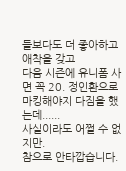들보다도 더 좋아하고 애착을 갖고
다음 시즌에 유니폼 사면 꼭 20. 정인환으로 마킹해야지 다짐을 했는데......
사실이라도 어쩔 수 없지만.
참으로 안타깝습니다.